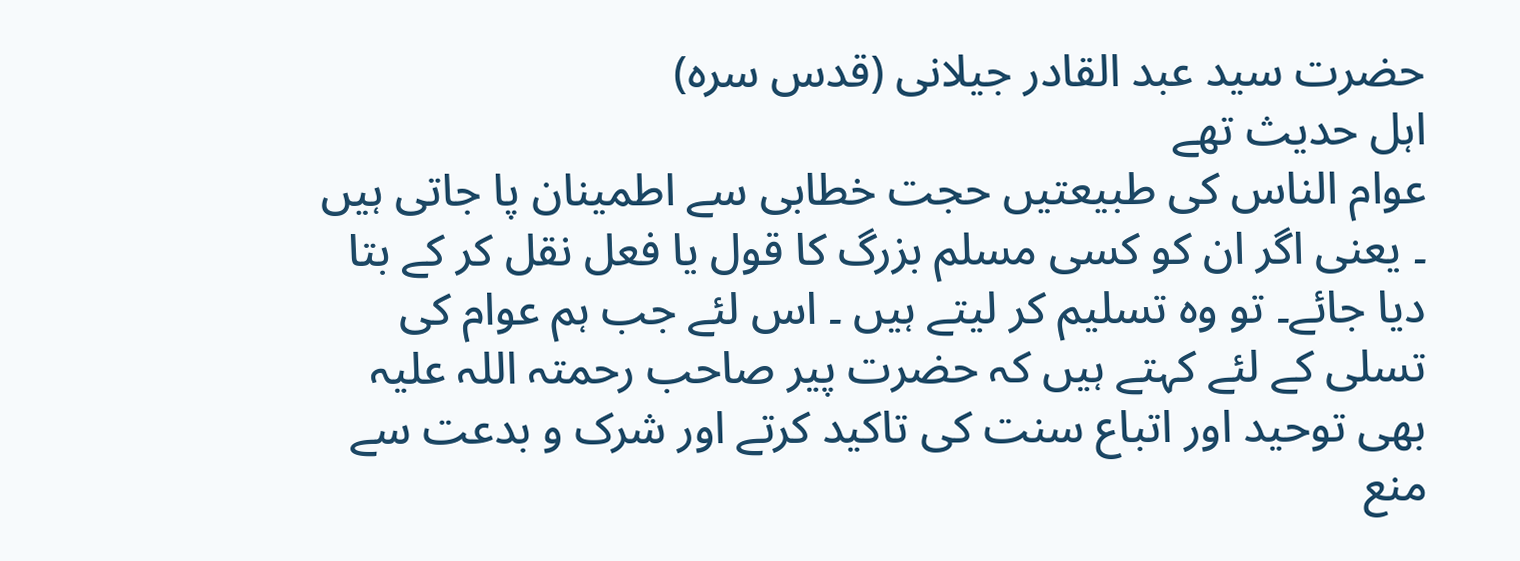حضرت سید عبد القادر جیلانی (قدس سرہ)
اہل حدیث تھے
عوام الناس کی طبیعتیں حجت خطابی سے اطمینان پا جاتی ہیں ۔ یعنی اگر ان کو کسی مسلم بزرگ کا قول یا فعل نقل کر کے بتا دیا جائے۔ تو وہ تسلیم کر لیتے ہیں ۔ اس لئے جب ہم عوام کی تسلی کے لئے کہتے ہیں کہ حضرت پیر صاحب رحمتہ اللہ علیہ بھی توحید اور اتباع سنت کی تاکید کرتے اور شرک و بدعت سے منع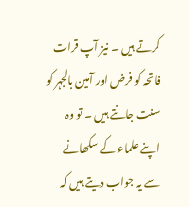کرتے ہیں ۔ نیز آپ قرات فاتحہ کو فرض اور آمین بالجہر کو سنت جانتے ہیں ۔ تو وہ اپنے علماء کے سکھانے سے یہ جواب دیتے ہیں کہ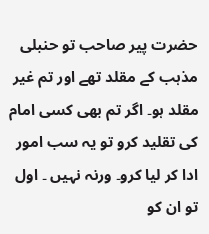حضرت پیر صاحب تو حنبلی مذہب کے مقلد تھے اور تم غیر مقلد ہو۔ اگر تم بھی کسی امام کی تقلید کرو تو یہ سب امور ادا کر لیا کرو۔ ورنہ نہیں ۔ اول تو ان کو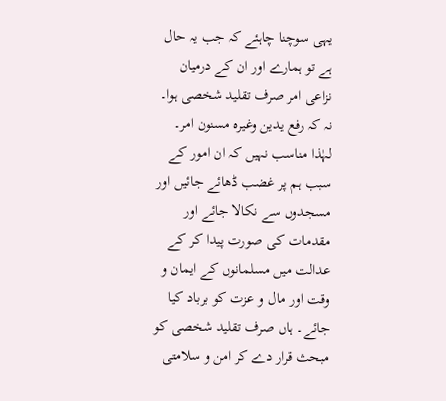یہی سوچنا چاہئے کہ جب یہ حال ہے تو ہمارے اور ان کے درمیان نزاعی امر صرف تقلید شخصی ہوا۔ نہ کہ رفع یدین وغیرہ مسنون امر۔ لہٰذا مناسب نہیں کہ ان امور کے سبب ہم پر غضب ڈھائے جائیں اور مسجدوں سے نکالا جائے اور مقدمات کی صورت پیدا کر کے عدالت میں مسلمانوں کے ایمان و وقت اور مال و عزت کو برباد کیا جائے۔ ہاں صرف تقلید شخصی کو مبحث قرار دے کر امن و سلامتی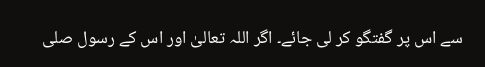سے اس پر گفتگو کر لی جائے۔ اگر اللہ تعالیٰ اور اس کے رسول صلی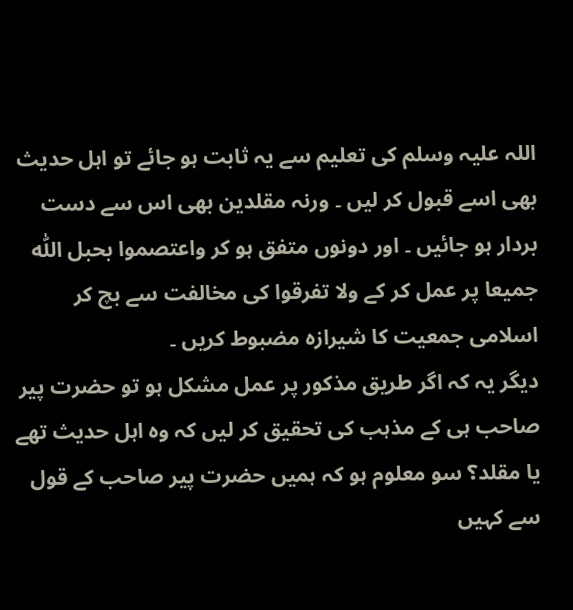اللہ علیہ وسلم کی تعلیم سے یہ ثابت ہو جائے تو اہل حدیث بھی اسے قبول کر لیں ۔ ورنہ مقلدین بھی اس سے دست بردار ہو جائیں ۔ اور دونوں متفق ہو کر واعتصموا بحبل اللّٰہ جمیعا پر عمل کر کے ولا تفرقوا کی مخالفت سے بچ کر اسلامی جمعیت کا شیرازہ مضبوط کریں ۔
دیگر یہ کہ اگر طریق مذکور پر عمل مشکل ہو تو حضرت پیر صاحب ہی کے مذہب کی تحقیق کر لیں کہ وہ اہل حدیث تھے یا مقلد؟ سو معلوم ہو کہ ہمیں حضرت پیر صاحب کے قول سے کہیں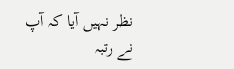نظر نہیں آیا کہ آپ نے رتبہ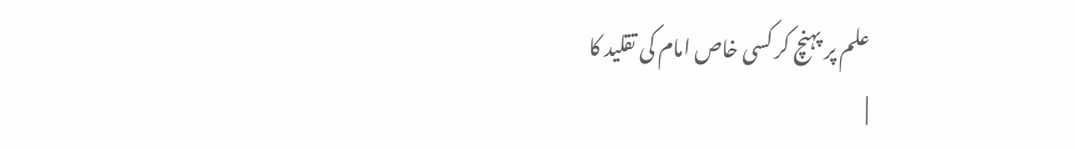علم پر پہنچ کر کسی خاص امام کی تقلید کا
|